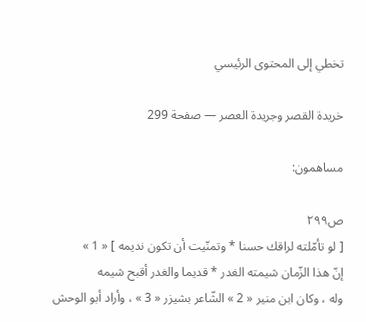تخطي إلى المحتوى الرئيسي

خريدة القصر وجريدة العصر — صفحة 299

مساهمون:

ص٢٩٩
[ لو تأمّلته لراقك حسنا * وتمنّيت أن تكون نديمه ] « 1 »
إنّ هذا الزّمان شيمته الغدر * قديما والغدر أقبح شيمه
وله ، وكان ابن منير « 2 » الشّاعر بشيزر « 3 » ، وأراد أبو الوحش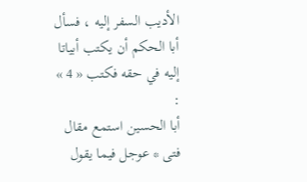الأديب السفر إليه ، فسأل أبا الحكم أن يكتب أبياتا إليه في حقه فكتب « 4 » :
أبا الحسين استمع مقال فتى * عوجل فيما يقول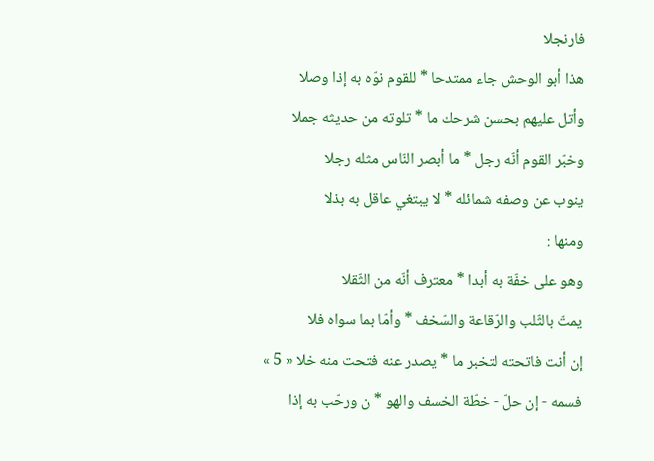فارنجلا
هذا أبو الوحش جاء ممتدحا * للقوم نوّه به إذا وصلا
وأتل عليهم بحسن شرحك ما * تلوته من حديثه جملا
وخبّر القوم أنّه رجل * ما أبصر النّاس مثله رجلا
ينوب عن وصفه شمائله * لا يبتغي عاقل به بذلا
ومنها :
وهو على خفّة به أبدا * معترف أنّه من الثّقلا
يمتّ بالثّلب والرّقاعة والسّخف * وأمّا بما سواه فلا
إن أنت فاتحته لتخبر ما * يصدر عنه فتحت منه خلا « 5 »
فسمه - إن حلّ - خطّة الخسف والهو * ن ورحّب به إذا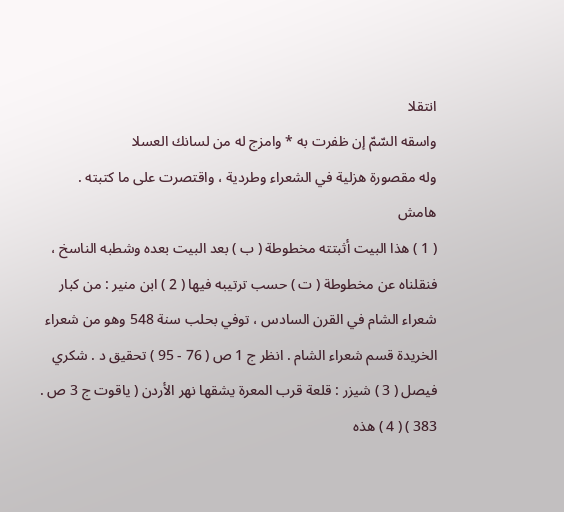انتقلا
واسقه السّمّ إن ظفرت به * وامزج له من لسانك العسلا
وله مقصورة هزلية في الشعراء وطردية ، واقتصرت على ما كتبته .
هامش
( 1 ) هذا البيت أثبتته مخطوطة ( ب ) بعد البيت بعده وشطبه الناسخ ، فنقلناه عن مخطوطة ( ت ) حسب ترتيبه فيها ( 2 ) ابن منير : من كبار شعراء الشام في القرن السادس ، توفي بحلب سنة 548 وهو من شعراء الخريدة قسم شعراء الشام . انظر ج 1 ص ( 76 - 95 ) تحقيق د . شكري فيصل ( 3 ) شيزر : قلعة قرب المعرة يشقها نهر الأردن ( ياقوت ج 3 ص . 383 ) ( 4 ) هذه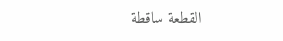القطعة ساقطة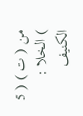من ( ت ) ( 5 ) الخلا : الكنيف